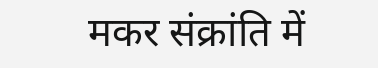मकर संक्रांति में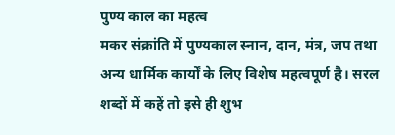पुण्य काल का महत्व
मकर संक्रांति में पुण्यकाल स्नान, दान, मंत्र, जप तथा अन्य धार्मिक कार्यों के लिए विशेष महत्वपूर्ण है। सरल शब्दों में कहें तो इसे ही शुभ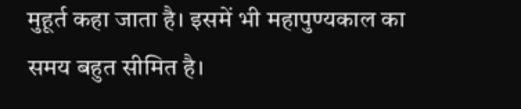मुहूर्त कहा जाता है। इसमें भी महापुण्यकाल का समय बहुत सीमित है।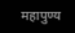महापुण्य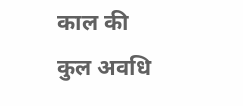काल की कुल अवधि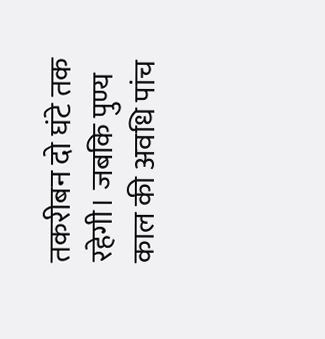तकरीबन दो घंटे तक रहेगी। जबकि पुण्य काल की अवधि पांच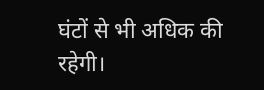घंटों से भी अधिक की रहेगी।